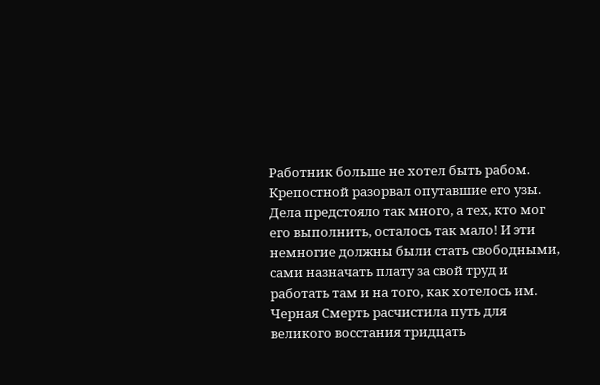Работник больше не хотел быть рабом. Крепостной разорвал опутавшие его узы. Дела предстояло так много, а тех, кто мог его выполнить, осталось так мало! И эти немногие должны были стать свободными, сами назначать плату за свой труд и работать там и на того, как хотелось им. Черная Смерть расчистила путь для великого восстания тридцать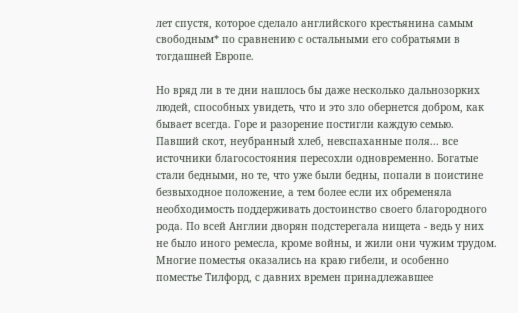лет спустя, которое сделало английского крестьянина самым свободным* по сравнению с остальными его собратьями в тогдашней Европе.

Но вряд ли в те дни нашлось бы даже несколько дальнозорких людей, способных увидеть, что и это зло обернется добром, как бывает всегда. Горе и разорение постигли каждую семью. Павший скот, неубранный хлеб, невспаханные поля... все источники благосостояния пересохли одновременно. Богатые стали бедными, но те, что уже были бедны, попали в поистине безвыходное положение, а тем более если их обременяла необходимость поддерживать достоинство своего благородного рода. По всей Англии дворян подстерегала нищета - ведь у них не было иного ремесла, кроме войны, и жили они чужим трудом. Многие поместья оказались на краю гибели, и особенно поместье Тилфорд, с давних времен принадлежавшее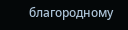благородному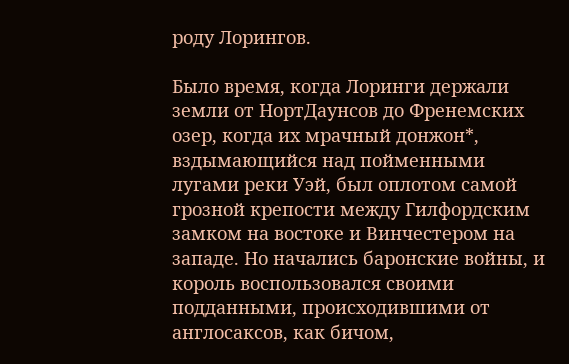роду Лорингов.

Было время, когда Лоринги держали земли от НортДаунсов до Френемских озер, когда их мрачный донжон*, вздымающийся над пойменными лугами реки Уэй, был оплотом самой грозной крепости между Гилфордским замком на востоке и Винчестером на западе. Но начались баронские войны, и король воспользовался своими подданными, происходившими от англосаксов, как бичом,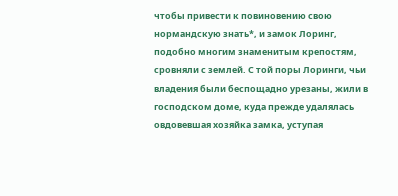чтобы привести к повиновению свою нормандскую знать*, и замок Лоринг, подобно многим знаменитым крепостям, сровняли с землей. С той поры Лоринги, чьи владения были беспощадно урезаны, жили в господском доме, куда прежде удалялась овдовевшая хозяйка замка, уступая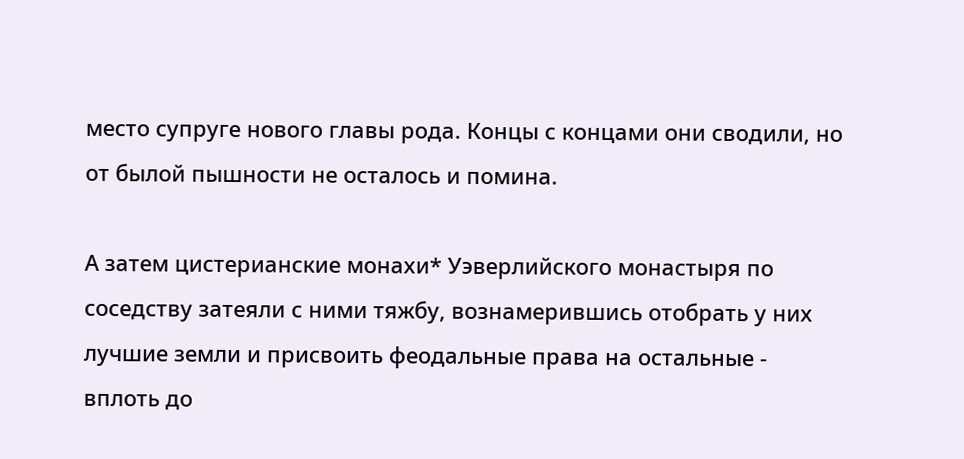место супруге нового главы рода. Концы с концами они сводили, но от былой пышности не осталось и помина.

А затем цистерианские монахи* Уэверлийского монастыря по соседству затеяли с ними тяжбу, вознамерившись отобрать у них лучшие земли и присвоить феодальные права на остальные - вплоть до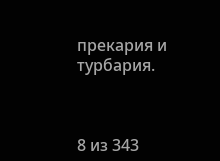прекария и турбария.



8 из 343